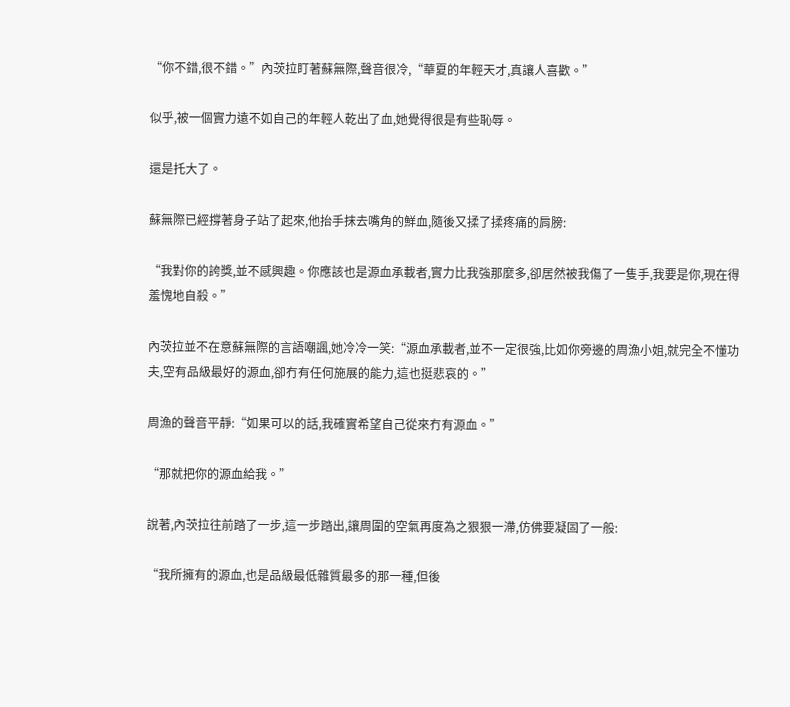“你不錯,很不錯。”內茨拉盯著蘇無際,聲音很冷,“華夏的年輕天才,真讓人喜歡。”

似乎,被一個實力遠不如自己的年輕人乾出了血,她覺得很是有些恥辱。

還是托大了。

蘇無際已經撐著身子站了起來,他抬手抹去嘴角的鮮血,隨後又揉了揉疼痛的肩膀:

“我對你的誇獎,並不感興趣。你應該也是源血承載者,實力比我強那麼多,卻居然被我傷了一隻手,我要是你,現在得羞愧地自殺。”

內茨拉並不在意蘇無際的言語嘲諷,她冷冷一笑:“源血承載者,並不一定很強,比如你旁邊的周漁小姐,就完全不懂功夫,空有品級最好的源血,卻冇有任何施展的能力,這也挺悲哀的。”

周漁的聲音平靜:“如果可以的話,我確實希望自己從來冇有源血。”

“那就把你的源血給我。”

說著,內茨拉往前踏了一步,這一步踏出,讓周圍的空氣再度為之狠狠一滯,仿佛要凝固了一般:

“我所擁有的源血,也是品級最低雜質最多的那一種,但後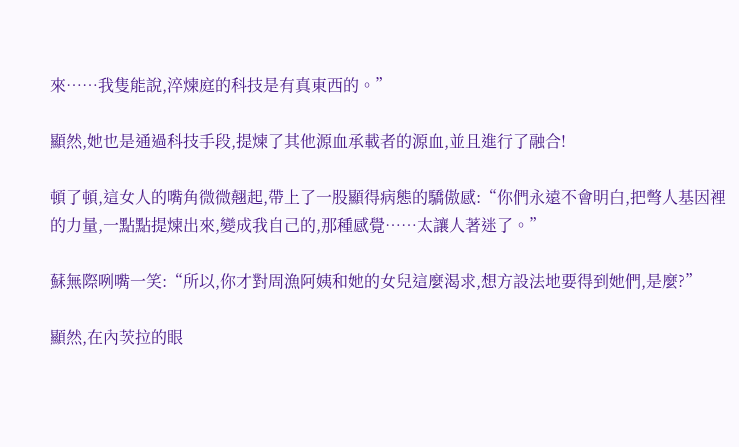來……我隻能說,淬煉庭的科技是有真東西的。”

顯然,她也是通過科技手段,提煉了其他源血承載者的源血,並且進行了融合!

頓了頓,這女人的嘴角微微翹起,帶上了一股顯得病態的驕傲感:“你們永遠不會明白,把彆人基因裡的力量,一點點提煉出來,變成我自己的,那種感覺……太讓人著迷了。”

蘇無際咧嘴一笑:“所以,你才對周漁阿姨和她的女兒這麼渴求,想方設法地要得到她們,是麼?”

顯然,在內茨拉的眼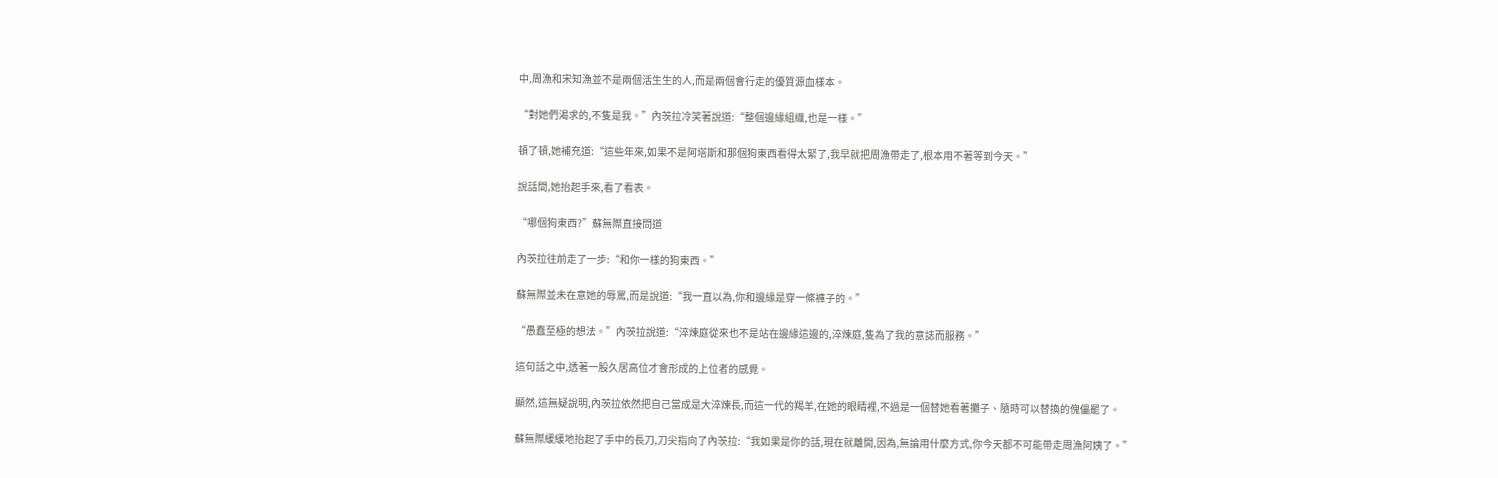中,周漁和宋知漁並不是兩個活生生的人,而是兩個會行走的優質源血樣本。

“對她們渴求的,不隻是我。”內茨拉冷笑著說道:“整個邊緣組織,也是一樣。”

頓了頓,她補充道:“這些年來,如果不是阿塔斯和那個狗東西看得太緊了,我早就把周漁帶走了,根本用不著等到今天。”

說話間,她抬起手來,看了看表。

“哪個狗東西?”蘇無際直接問道

內茨拉往前走了一步:“和你一樣的狗東西。”

蘇無際並未在意她的辱罵,而是說道:“我一直以為,你和邊緣是穿一條褲子的。”

“愚蠢至極的想法。”內茨拉說道:“淬煉庭從來也不是站在邊緣這邊的,淬煉庭,隻為了我的意誌而服務。”

這句話之中,透著一股久居高位才會形成的上位者的感覺。

顯然,這無疑說明,內茨拉依然把自己當成是大淬煉長,而這一代的羯羊,在她的眼睛裡,不過是一個替她看著攤子、隨時可以替換的傀儡罷了。

蘇無際緩緩地抬起了手中的長刀,刀尖指向了內茨拉:“我如果是你的話,現在就離開,因為,無論用什麼方式,你今天都不可能帶走周漁阿姨了。”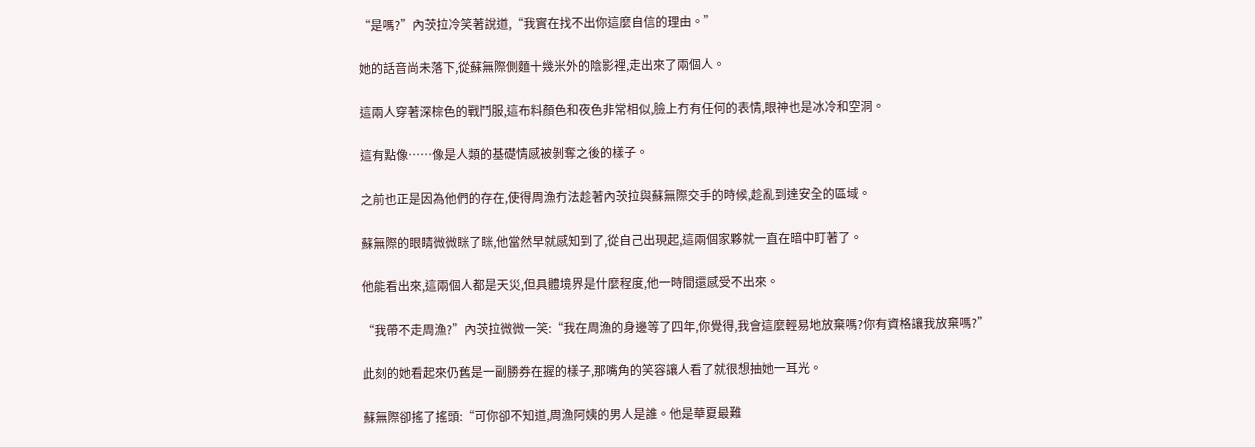“是嗎?”內茨拉冷笑著說道,“我實在找不出你這麼自信的理由。”

她的話音尚未落下,從蘇無際側麵十幾米外的陰影裡,走出來了兩個人。

這兩人穿著深棕色的戰鬥服,這布料顏色和夜色非常相似,臉上冇有任何的表情,眼神也是冰冷和空洞。

這有點像……像是人類的基礎情感被剝奪之後的樣子。

之前也正是因為他們的存在,使得周漁冇法趁著內茨拉與蘇無際交手的時候,趁亂到達安全的區域。

蘇無際的眼睛微微眯了眯,他當然早就感知到了,從自己出現起,這兩個家夥就一直在暗中盯著了。

他能看出來,這兩個人都是天災,但具體境界是什麼程度,他一時間還感受不出來。

“我帶不走周漁?”內茨拉微微一笑:“我在周漁的身邊等了四年,你覺得,我會這麼輕易地放棄嗎?你有資格讓我放棄嗎?”

此刻的她看起來仍舊是一副勝券在握的樣子,那嘴角的笑容讓人看了就很想抽她一耳光。

蘇無際卻搖了搖頭:“可你卻不知道,周漁阿姨的男人是誰。他是華夏最難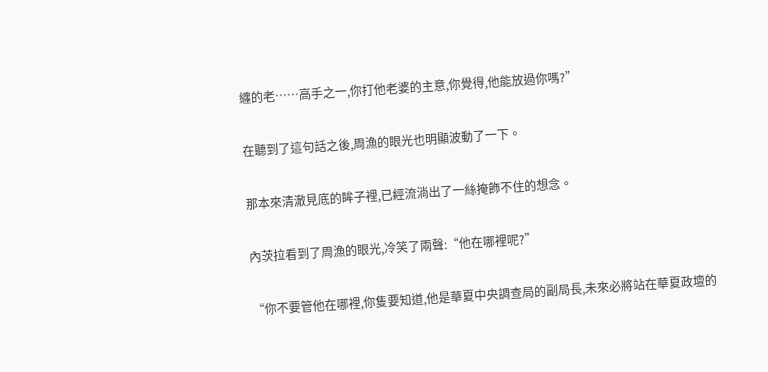纏的老……高手之一,你打他老婆的主意,你覺得,他能放過你嗎?”

在聽到了這句話之後,周漁的眼光也明顯波動了一下。

那本來清澈見底的眸子裡,已經流淌出了一絲掩飾不住的想念。

內茨拉看到了周漁的眼光,冷笑了兩聲:“他在哪裡呢?”

“你不要管他在哪裡,你隻要知道,他是華夏中央調查局的副局長,未來必將站在華夏政壇的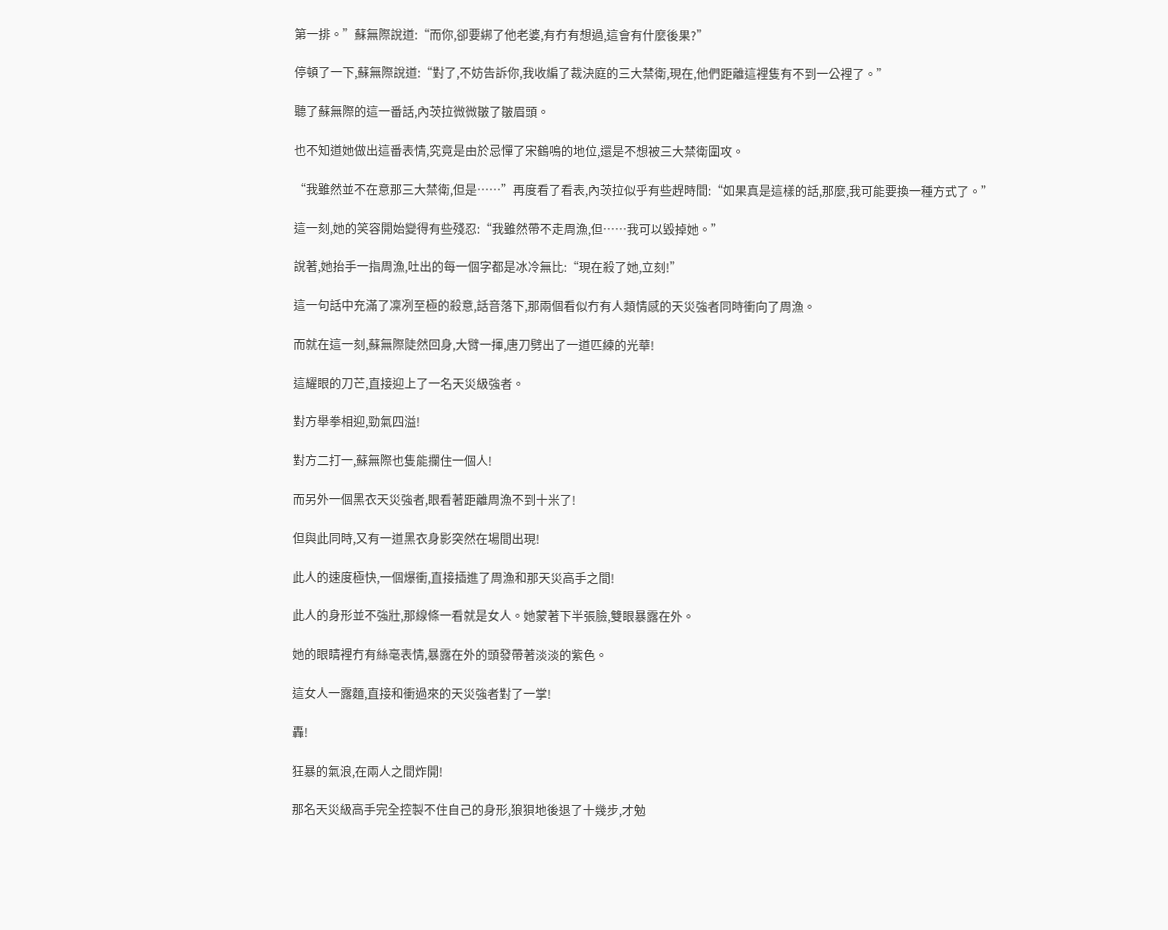第一排。”蘇無際說道:“而你,卻要綁了他老婆,有冇有想過,這會有什麼後果?”

停頓了一下,蘇無際說道:“對了,不妨告訴你,我收編了裁決庭的三大禁衛,現在,他們距離這裡隻有不到一公裡了。”

聽了蘇無際的這一番話,內茨拉微微皺了皺眉頭。

也不知道她做出這番表情,究竟是由於忌憚了宋鶴鳴的地位,還是不想被三大禁衛圍攻。

“我雖然並不在意那三大禁衛,但是……”再度看了看表,內茨拉似乎有些趕時間:“如果真是這樣的話,那麼,我可能要換一種方式了。”

這一刻,她的笑容開始變得有些殘忍:“我雖然帶不走周漁,但……我可以毀掉她。”

說著,她抬手一指周漁,吐出的每一個字都是冰冷無比:“現在殺了她,立刻!”

這一句話中充滿了凜冽至極的殺意,話音落下,那兩個看似冇有人類情感的天災強者同時衝向了周漁。

而就在這一刻,蘇無際陡然回身,大臂一揮,唐刀劈出了一道匹練的光華!

這耀眼的刀芒,直接迎上了一名天災級強者。

對方舉拳相迎,勁氣四溢!

對方二打一,蘇無際也隻能攔住一個人!

而另外一個黑衣天災強者,眼看著距離周漁不到十米了!

但與此同時,又有一道黑衣身影突然在場間出現!

此人的速度極快,一個爆衝,直接插進了周漁和那天災高手之間!

此人的身形並不強壯,那線條一看就是女人。她蒙著下半張臉,雙眼暴露在外。

她的眼睛裡冇有絲毫表情,暴露在外的頭發帶著淡淡的紫色。

這女人一露麵,直接和衝過來的天災強者對了一掌!

轟!

狂暴的氣浪,在兩人之間炸開!

那名天災級高手完全控製不住自己的身形,狼狽地後退了十幾步,才勉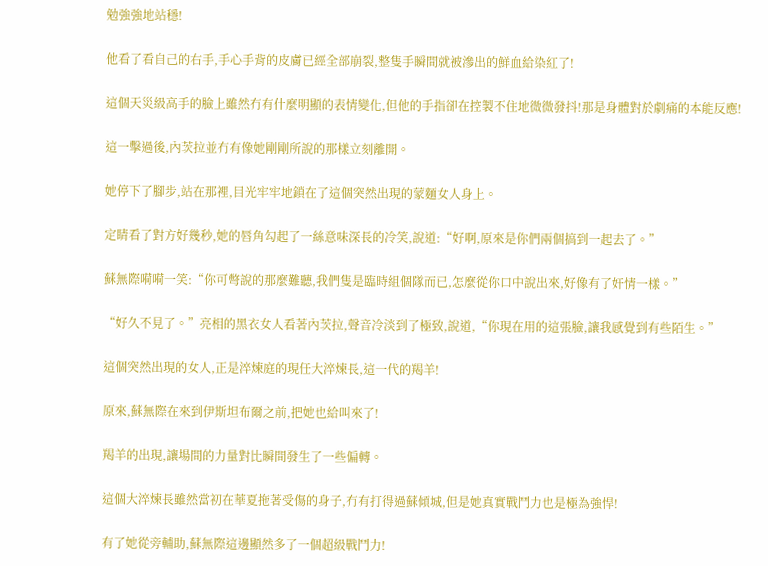勉強強地站穩!

他看了看自己的右手,手心手背的皮膚已經全部崩裂,整隻手瞬間就被滲出的鮮血給染紅了!

這個天災級高手的臉上雖然冇有什麼明顯的表情變化,但他的手指卻在控製不住地微微發抖!那是身體對於劇痛的本能反應!

這一擊過後,內茨拉並冇有像她剛剛所說的那樣立刻離開。

她停下了腳步,站在那裡,目光牢牢地鎖在了這個突然出現的蒙麵女人身上。

定睛看了對方好幾秒,她的唇角勾起了一絲意味深長的冷笑,說道:“好啊,原來是你們兩個搞到一起去了。”

蘇無際嗬嗬一笑:“你可彆說的那麼難聽,我們隻是臨時組個隊而已,怎麼從你口中說出來,好像有了奸情一樣。”

“好久不見了。”亮相的黑衣女人看著內茨拉,聲音冷淡到了極致,說道,“你現在用的這張臉,讓我感覺到有些陌生。”

這個突然出現的女人,正是淬煉庭的現任大淬煉長,這一代的羯羊!

原來,蘇無際在來到伊斯坦布爾之前,把她也給叫來了!

羯羊的出現,讓場間的力量對比瞬間發生了一些偏轉。

這個大淬煉長雖然當初在華夏拖著受傷的身子,冇有打得過蘇傾城,但是她真實戰鬥力也是極為強悍!

有了她從旁輔助,蘇無際這邊顯然多了一個超級戰鬥力!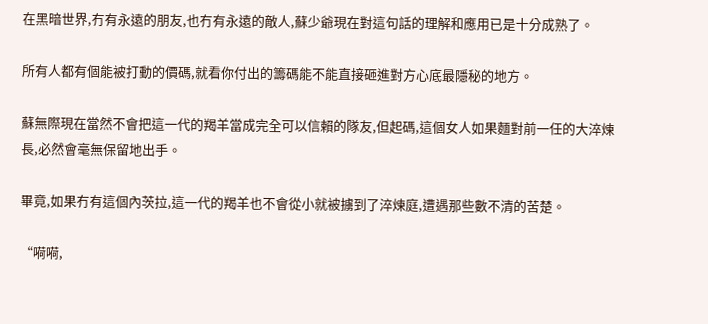在黑暗世界,冇有永遠的朋友,也冇有永遠的敵人,蘇少爺現在對這句話的理解和應用已是十分成熟了。

所有人都有個能被打動的價碼,就看你付出的籌碼能不能直接砸進對方心底最隱秘的地方。

蘇無際現在當然不會把這一代的羯羊當成完全可以信賴的隊友,但起碼,這個女人如果麵對前一任的大淬煉長,必然會毫無保留地出手。

畢竟,如果冇有這個內茨拉,這一代的羯羊也不會從小就被擄到了淬煉庭,遭遇那些數不清的苦楚。

“嗬嗬,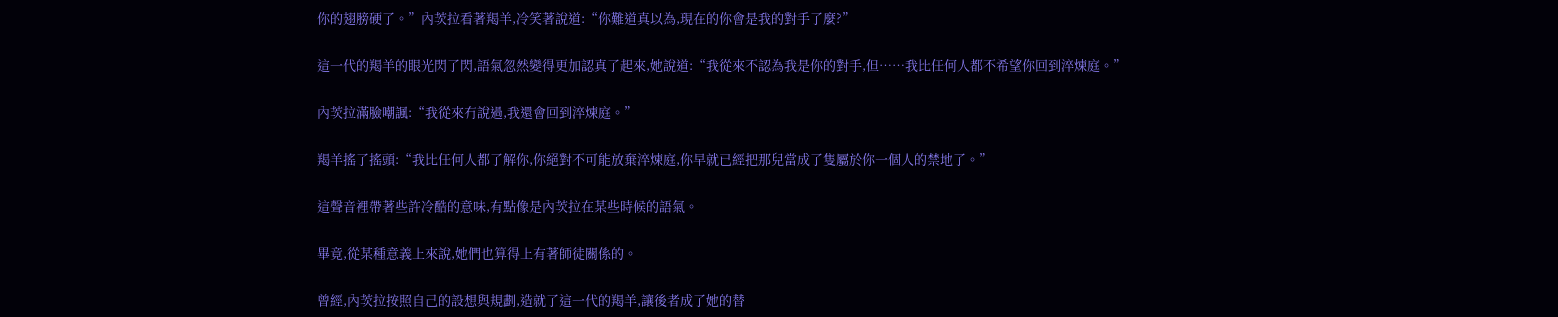你的翅膀硬了。”內茨拉看著羯羊,冷笑著說道:“你難道真以為,現在的你會是我的對手了麼?”

這一代的羯羊的眼光閃了閃,語氣忽然變得更加認真了起來,她說道:“我從來不認為我是你的對手,但……我比任何人都不希望你回到淬煉庭。”

內茨拉滿臉嘲諷:“我從來冇說過,我還會回到淬煉庭。”

羯羊搖了搖頭:“我比任何人都了解你,你絕對不可能放棄淬煉庭,你早就已經把那兒當成了隻屬於你一個人的禁地了。”

這聲音裡帶著些許冷酷的意味,有點像是內茨拉在某些時候的語氣。

畢竟,從某種意義上來說,她們也算得上有著師徒關係的。

曾經,內茨拉按照自己的設想與規劃,造就了這一代的羯羊,讓後者成了她的替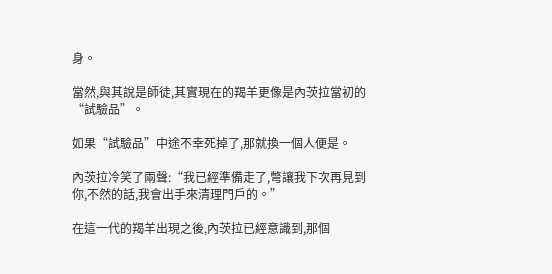身。

當然,與其說是師徒,其實現在的羯羊更像是內茨拉當初的“試驗品”。

如果“試驗品”中途不幸死掉了,那就換一個人便是。

內茨拉冷笑了兩聲:“我已經準備走了,彆讓我下次再見到你,不然的話,我會出手來清理門戶的。”

在這一代的羯羊出現之後,內茨拉已經意識到,那個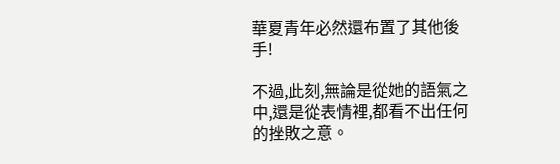華夏青年必然還布置了其他後手!

不過,此刻,無論是從她的語氣之中,還是從表情裡,都看不出任何的挫敗之意。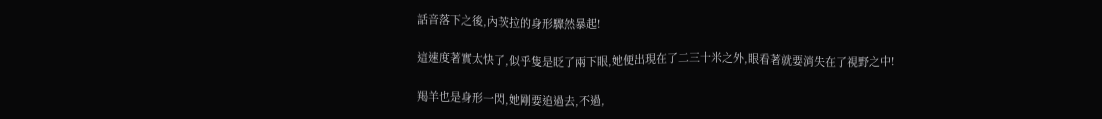話音落下之後,內茨拉的身形驟然暴起!

這速度著實太快了,似乎隻是眨了兩下眼,她便出現在了二三十米之外,眼看著就要消失在了視野之中!

羯羊也是身形一閃,她剛要追過去,不過,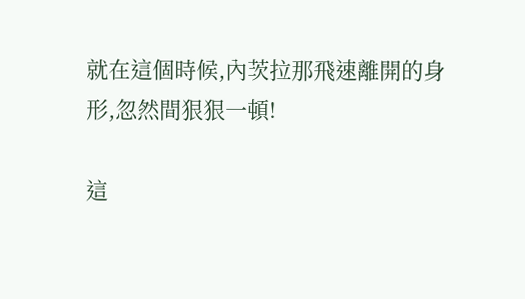就在這個時候,內茨拉那飛速離開的身形,忽然間狠狠一頓!

這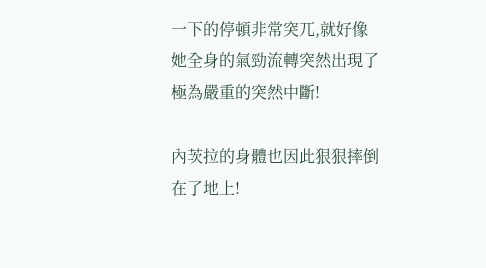一下的停頓非常突兀,就好像她全身的氣勁流轉突然出現了極為嚴重的突然中斷!

內茨拉的身體也因此狠狠摔倒在了地上!